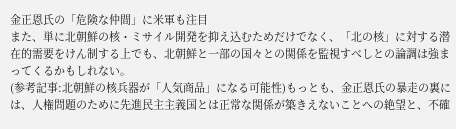金正恩氏の「危険な仲間」に米軍も注目
また、単に北朝鮮の核・ミサイル開発を抑え込むためだけでなく、「北の核」に対する潜在的需要をけん制する上でも、北朝鮮と一部の国々との関係を監視すべしとの論調は強まってくるかもしれない。
(参考記事:北朝鮮の核兵器が「人気商品」になる可能性)もっとも、金正恩氏の暴走の裏には、人権問題のために先進民主主義国とは正常な関係が築きえないことへの絶望と、不確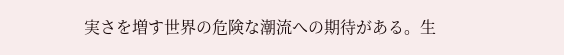実さを増す世界の危険な潮流への期待がある。生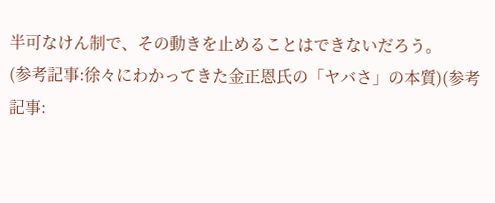半可なけん制で、その動きを止めることはできないだろう。
(参考記事:徐々にわかってきた金正恩氏の「ヤバさ」の本質)(参考記事: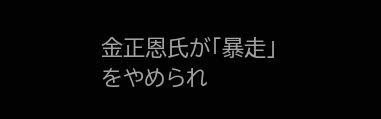金正恩氏が「暴走」をやめられ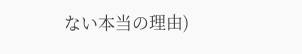ない本当の理由)